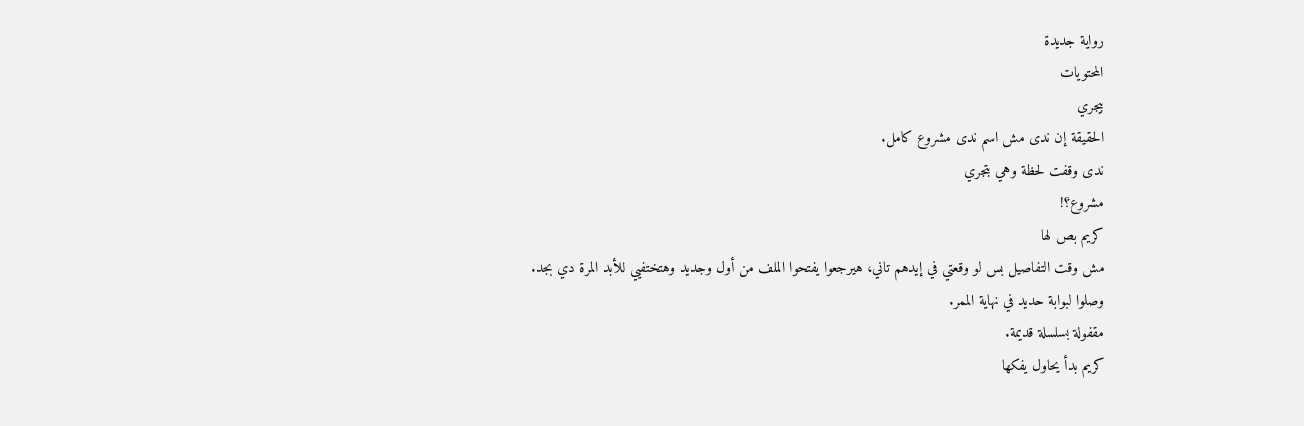رواية جديدة
المحتويات
بيجري
الحقيقة إن ندى مش اسم ندى مشروع كامل.
ندى وقفت لحظة وهي بتجري
مشروع؟!
كريم بص لها
مش وقت التفاصيل بس لو وقعتي في إيدهم تاني، هيرجعوا يفتحوا الملف من أول وجديد وهتختفيي للأبد المرة دي بجد.
وصلوا لبوابة حديد في نهاية الممر.
مقفولة بسلسلة قديمة.
كريم بدأ يحاول يفكها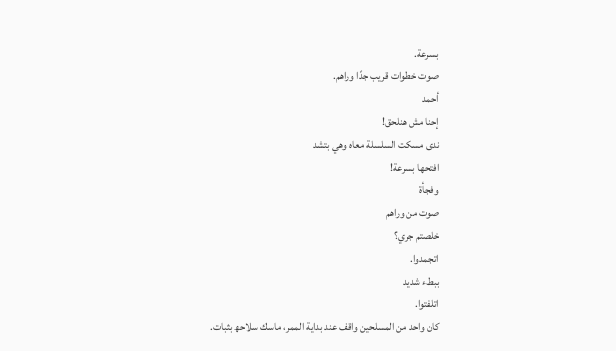بسرعة.
صوت خطوات قريب جدًا وراهم.
أحمد
إحنا مش هنلحق!
ندى مسكت السلسلة معاه وهي بتشد
افتحها بسرعة!
وفجأة
صوت من وراهم
خلصتم جري؟
اتجمدوا.
ببطء شديد
اتلفتوا.
كان واحد من المسلحين واقف عند بداية الممر، ماسك سلاحھ بثبات.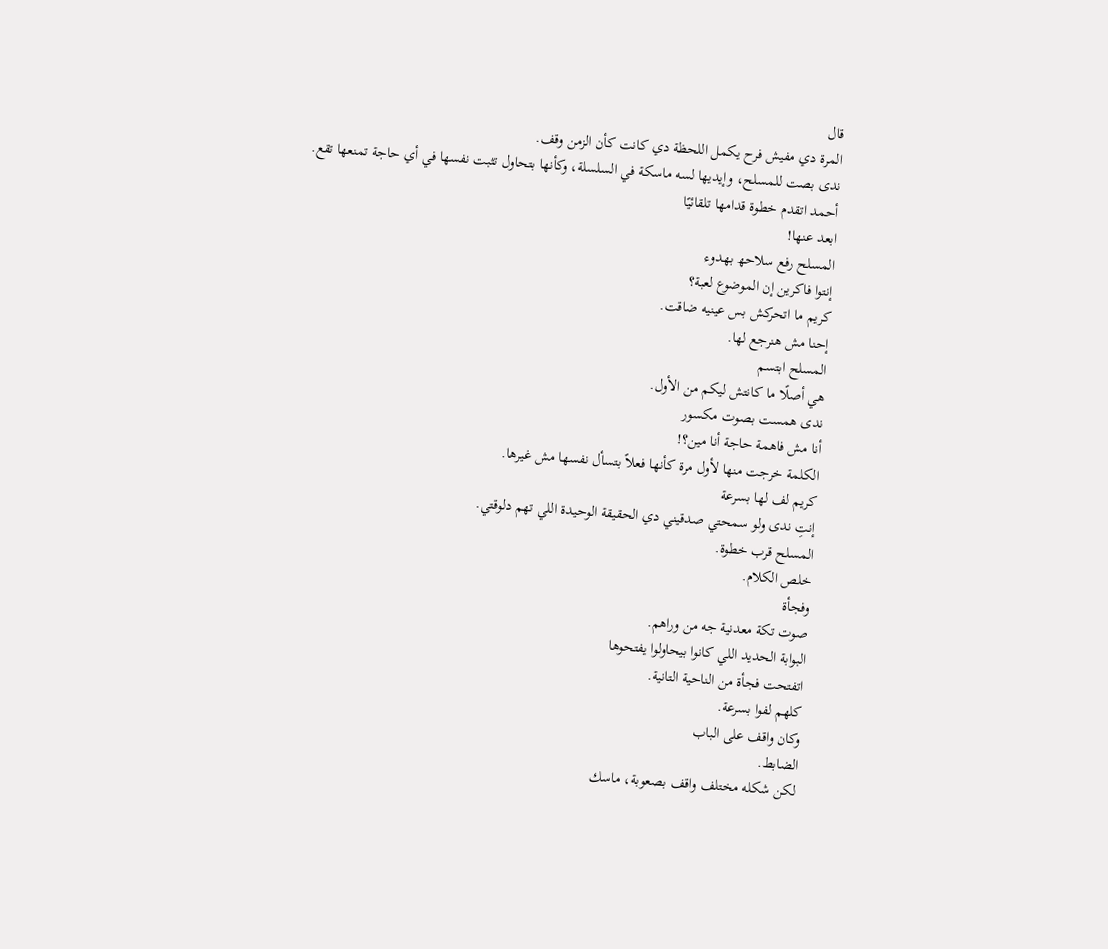قال
المرة دي مفيش فرح يكمل اللحظة دي كانت كأن الزمن وقف.
ندى بصت للمسلح، وإيديها لسه ماسكة في السلسلة، وكأنها بتحاول تثبت نفسها في أي حاجة تمنعها تقع.
أحمد اتقدم خطوة قدامها تلقائيًا
ابعد عنها!
المسلح رفع سلاحھ بهدوء
إنتوا فاكرين إن الموضوع لعبة؟
كريم ما اتحركش بس عينيه ضاقت.
إحنا مش هنرجع لها.
المسلح ابتسم
هي أصلًا ما كانتش ليكم من الأول.
ندى همست بصوت مكسور
أنا مش فاهمة حاجة أنا مين؟!
الكلمة خرجت منها لأول مرة كأنها فعلاً بتسأل نفسها مش غيرها.
كريم لف لها بسرعة
إنتِ ندى ولو سمحتي صدقيني دي الحقيقة الوحيدة اللي تهم دلوقتي.
المسلح قرب خطوة.
خلص الكلام.
وفجأة
صوت تكة معدنية جه من وراهم.
البوابة الحديد اللي كانوا بيحاولوا يفتحوها
اتفتحت فجأة من الناحية التانية.
كلهم لفوا بسرعة.
وكان واقف على الباب
الضابط.
لكن شكله مختلف واقف بصعوبة، ماسك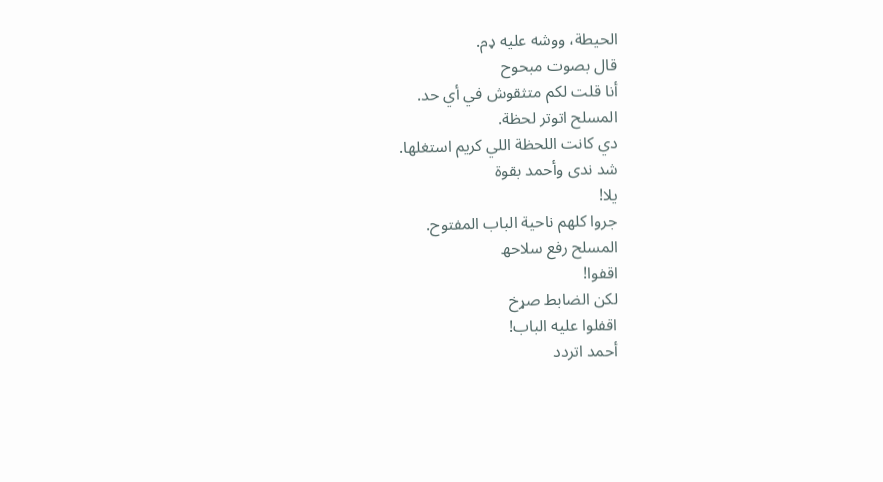الحيطة، ووشه عليه ډم.
قال بصوت مبحوح
أنا قلت لكم متثقوش في أي حد.
المسلح اتوتر لحظة.
دي كانت اللحظة اللي كريم استغلها.
شد ندى وأحمد بقوة
يلا!
جروا كلهم ناحية الباب المفتوح.
المسلح رفع سلاحھ
اقفوا!
لكن الضابط صړخ
اقفلوا عليه الباب!
أحمد اتردد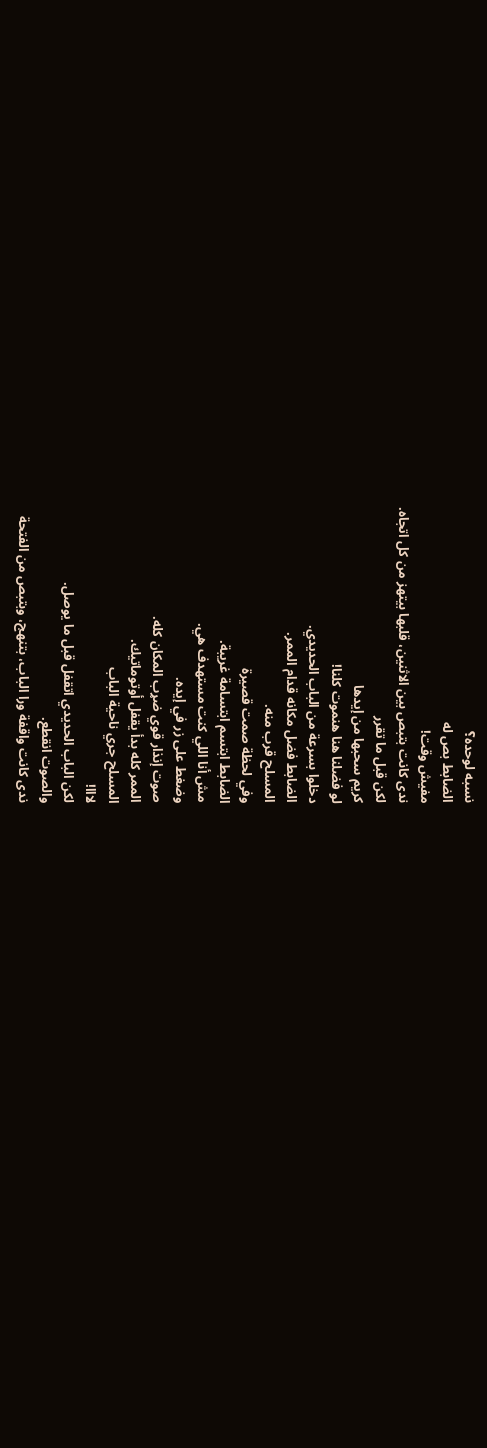نسبه لوحده؟
الضابط بص له
مفيش وقت!
ندى كانت بتبص بين الاثنين، قلبها بيتهز من كل اتجاه.
لكن قبل ما تقرر
كريم سحبها من إيدها
لو فضلنا هنا ھنموت كلنا!
دخلوا بسرعة من الباب الحديدي.
الضابط فضل مكانه قدام الممر.
المسلح قرب منه.
وفي لحظة صمت قصيرة
الضابط ابتسم ابتسامة غريبة.
مش أنا اللي كنت مستهدف هي.
وضغط على زر في إيده.
صوت إنذار قوي ضړب المكان كله.
الممر كله بدأ يقفل أوتوماتيك.
المسلح جري ناحية الباب
لااا!
لكن الباب الحديدي اتقفل قبل ما يوصل.
والصوت انقطع.
ندى كانت واقفة ورا الباب، بتنهج، وبتبص من الفتحة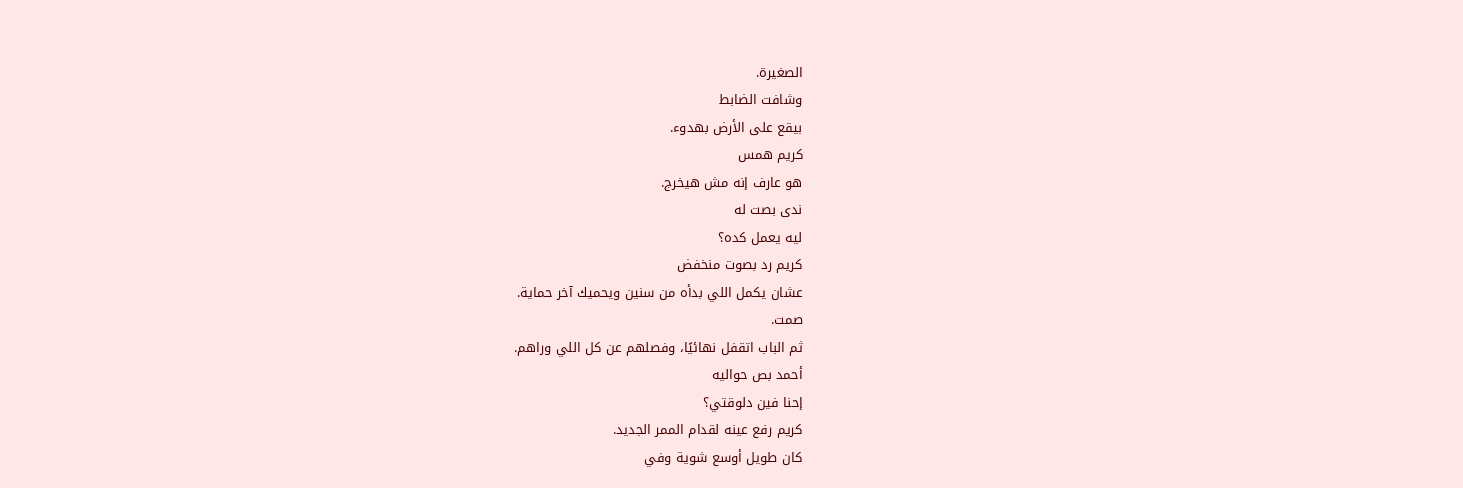الصغيرة.
وشافت الضابط
بيقع على الأرض بهدوء.
كريم همس
هو عارف إنه مش هيخرج.
ندى بصت له
ليه يعمل كده؟
كريم رد بصوت منخفض
عشان يكمل اللي بدأه من سنين ويحميك آخر حماية.
صمت.
ثم الباب اتقفل نهائيًا، وفصلهم عن كل اللي وراهم.
أحمد بص حواليه
إحنا فين دلوقتي؟
كريم رفع عينه لقدام الممر الجديد.
كان طويل أوسع شوية وفي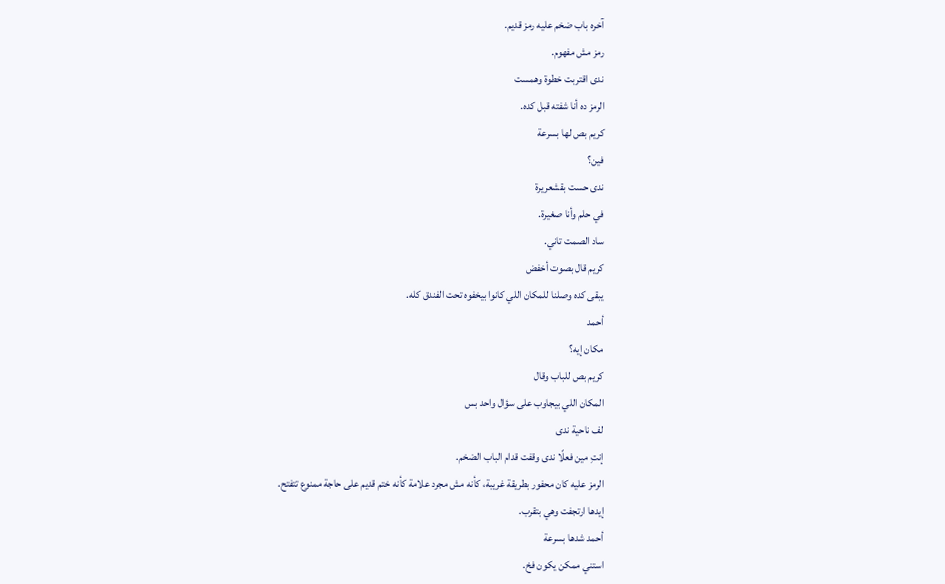آخره باب ضخم عليه رمز قديم.
رمز مش مفهوم.
ندى اقتربت خطوة وهمست
الرمز ده أنا شفته قبل كده.
كريم بص لها بسرعة
فين؟
ندى حست بقشعريرة
في حلم وأنا صغيرة.
ساد الصمت تاني.
كريم قال بصوت أخفض
يبقى كده وصلنا للمكان اللي كانوا بيخفوه تحت الفندق كله.
أحمد
مكان إيه؟
كريم بص للباب وقال
المكان اللي بيجاوب على سؤال واحد بس
لف ناحية ندى
إنتِ مين فعلًا ندى وقفت قدام الباب الضخم.
الرمز عليه كان محفور بطريقة غريبة، كأنه مش مجرد علامة كأنه ختم قديم على حاجة ممنوع تتفتح.
إيدها ارتجفت وهي بتقرب.
أحمد شدها بسرعة
استني ممكن يكون فخ.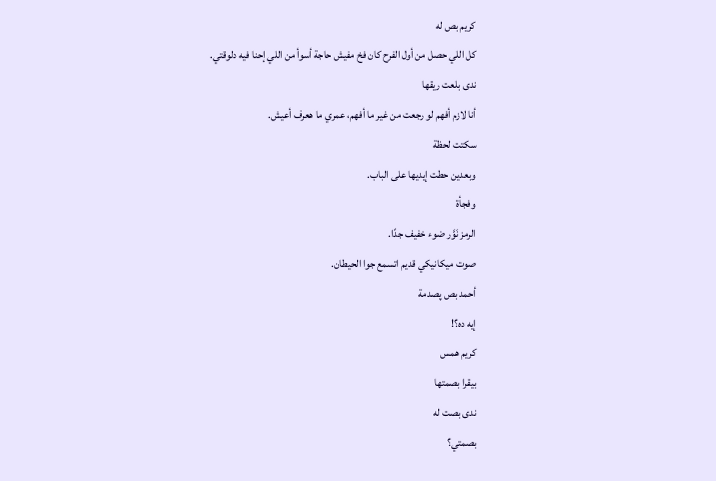كريم بص له
كل اللي حصل من أول الفرح كان فخ مفيش حاجة أسوأ من اللي إحنا فيه دلوقتي.
ندى بلعت ريقها
أنا لازم أفهم لو رجعت من غير ما أفهم، عمري ما هعرف أعيش.
سكتت لحظة
وبعدين حطت إيديها على الباب.
وفجأة
الرمز نَوَّر ضوء خفيف جدًا.
صوت ميكانيكي قديم اتسمع جوا الحيطان.
أحمد بص پصدمة
إيه ده؟!
كريم همس
بيقرا بصمتها
ندى بصت له
بصمتي؟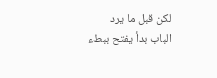لكن قبل ما يرد
الباب بدأ يفتح ببطء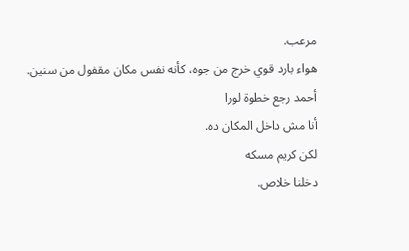مرعب.
هواء بارد قوي خرج من جوه، كأنه نفس مكان مقفول من سنين.
أحمد رجع خطوة لورا
أنا مش داخل المكان ده.
لكن كريم مسكه
دخلنا خلاص.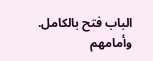الباب فتح بالكامل.
وأمامهم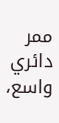ممر دائري واسع،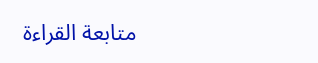متابعة القراءة